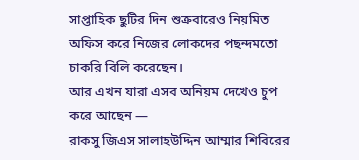সাপ্তাহিক ছুটির দিন শুক্রবারেও নিয়মিত অফিস করে নিজের লোকদের পছন্দমতো চাকরি বিলি করেছেন।
আর এখন যারা এসব অনিয়ম দেখেও চুপ করে আছেন —
রাকসু জিএস সালাহউদ্দিন আম্মার শিবিরের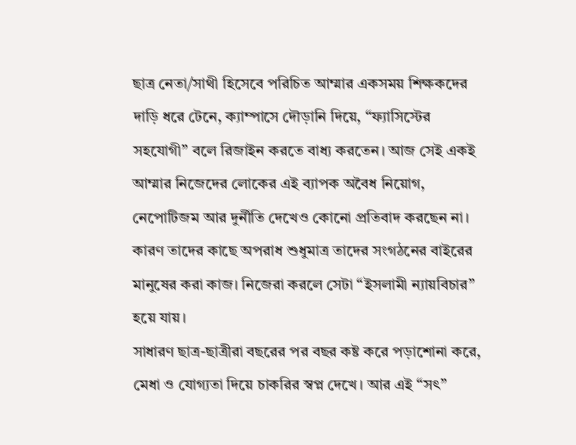ছাত্র নেতা/সাথী হিসেবে পরিচিত আম্মার একসময় শিক্ষকদের দাড়ি ধরে টেনে, ক্যাম্পাসে দৌড়ানি দিয়ে, “ফ্যাসিস্টের সহযোগী” বলে রিজাইন করতে বাধ্য করতেন। আজ সেই একই আম্মার নিজেদের লোকের এই ব্যাপক অবৈধ নিয়োগ, নেপোটিজম আর দুর্নীতি দেখেও কোনো প্রতিবাদ করছেন না। কারণ তাদের কাছে অপরাধ শুধুমাত্র তাদের সংগঠনের বাইরের মানুষের করা কাজ। নিজেরা করলে সেটা “ইসলামী ন্যায়বিচার” হয়ে যায়।
সাধারণ ছাত্র-ছাত্রীরা বছরের পর বছর কষ্ট করে পড়াশোনা করে, মেধা ও যোগ্যতা দিয়ে চাকরির স্বপ্ন দেখে। আর এই “সৎ”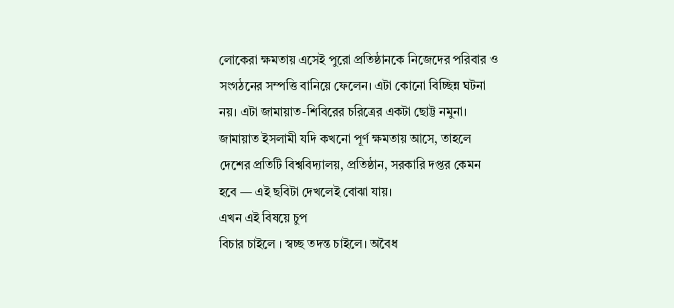লোকেরা ক্ষমতায় এসেই পুরো প্রতিষ্ঠানকে নিজেদের পরিবার ও সংগঠনের সম্পত্তি বানিয়ে ফেলেন। এটা কোনো বিচ্ছিন্ন ঘটনা নয়। এটা জামায়াত-শিবিরের চরিত্রের একটা ছোট্ট নমুনা।
জামায়াত ইসলামী যদি কখনো পূর্ণ ক্ষমতায় আসে, তাহলে দেশের প্রতিটি বিশ্ববিদ্যালয়, প্রতিষ্ঠান, সরকারি দপ্তর কেমন হবে — এই ছবিটা দেখলেই বোঝা যায়।
এখন এই বিষয়ে চুপ
বিচার চাইলে । স্বচ্ছ তদন্ত চাইলে। অবৈধ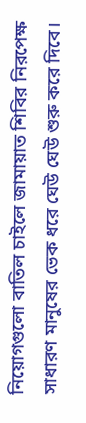নিয়োগগুলো বাতিল চাইলে জামায়াত শিবির নিরপেক্ষ সাধারণ মানুষের ভেক ধরে ঘেউ ঘেউ শুরু করে দিবে।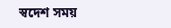স্বদেশ সময়